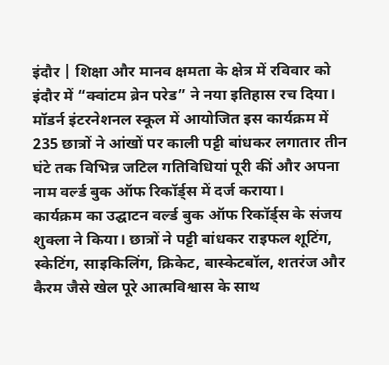इंदौर | शिक्षा और मानव क्षमता के क्षेत्र में रविवार को इंदौर में “क्वांटम ब्रेन परेड” ने नया इतिहास रच दिया। मॉडर्न इंटरनेशनल स्कूल में आयोजित इस कार्यक्रम में 235 छात्रों ने आंखों पर काली पट्टी बांधकर लगातार तीन घंटे तक विभिन्न जटिल गतिविधियां पूरी कीं और अपना नाम वर्ल्ड बुक ऑफ रिकॉर्ड्स में दर्ज कराया।
कार्यक्रम का उद्घाटन वर्ल्ड बुक ऑफ रिकॉर्ड्स के संजय शुक्ला ने किया। छात्रों ने पट्टी बांधकर राइफल शूटिंग, स्केटिंग, साइकिलिंग, क्रिकेट, बास्केटबॉल, शतरंज और कैरम जैसे खेल पूरे आत्मविश्वास के साथ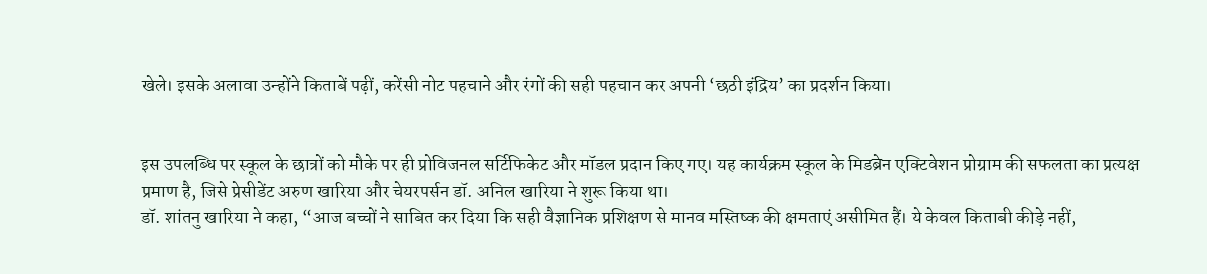खेले। इसके अलावा उन्होंने किताबें पढ़ीं, करेंसी नोट पहचाने और रंगों की सही पहचान कर अपनी ‘छठी इंद्रिय’ का प्रदर्शन किया।


इस उपलब्धि पर स्कूल के छात्रों को मौके पर ही प्रोविजनल सर्टिफिकेट और मॉडल प्रदान किए गए। यह कार्यक्रम स्कूल के मिडब्रेन एक्टिवेशन प्रोग्राम की सफलता का प्रत्यक्ष प्रमाण है, जिसे प्रेसीडेंट अरुण खारिया और चेयरपर्सन डॉ. अनिल खारिया ने शुरू किया था।
डॉ. शांतनु खारिया ने कहा, “आज बच्चों ने साबित कर दिया कि सही वैज्ञानिक प्रशिक्षण से मानव मस्तिष्क की क्षमताएं असीमित हैं। ये केवल किताबी कीड़े नहीं,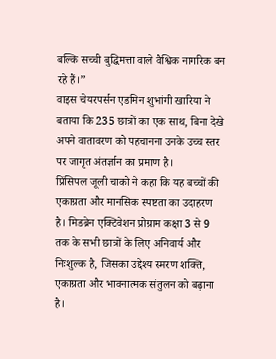बल्कि सच्ची बुद्धिमत्ता वाले वैश्विक नागरिक बन रहे हैं।”
वाइस चेयरपर्सन एडमिन शुभांगी खारिया ने बताया कि 235 छात्रों का एक साथ, बिना देखे अपने वातावरण को पहचानना उनके उच्च स्तर पर जागृत अंतर्ज्ञान का प्रमाण है।
प्रिंसिपल जूली चाको ने कहा कि यह बच्चों की एकाग्रता और मानसिक स्पष्टता का उदाहरण है। मिडब्रेन एक्टिवेशन प्रोग्राम कक्षा 3 से 9 तक के सभी छात्रों के लिए अनिवार्य और निःशुल्क है, जिसका उद्देश्य स्मरण शक्ति, एकाग्रता और भावनात्मक संतुलन को बढ़ाना है।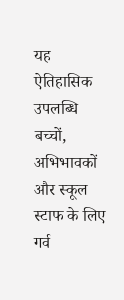यह ऐतिहासिक उपलब्धि बच्चों, अभिभावकों और स्कूल स्टाफ के लिए गर्व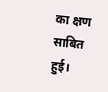का क्षण साबित हुई।